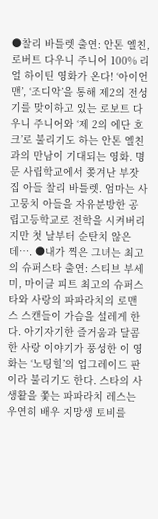●찰리 바틀렛 출연: 안톤 옐친, 로버트 다우니 주니어 100% 리얼 하이틴 영화가 온다! ‘아이언맨’, ‘조디악’을 통해 제2의 전성기를 맞이하고 있는 로보트 다우니 주니어와 ‘제 2의 에단 호크’로 불리기도 하는 안톤 옐친과의 만남이 기대되는 영화. 명문 사립학교에서 쫒겨난 부잣집 아들 찰리 바틀렛. 엄마는 사고뭉치 아들을 자유분방한 공립고등학교로 전학을 시켜버리지만 첫 날부터 순탄치 않은데…. ●내가 찍은 그녀는 최고의 슈퍼스타 출연: 스티브 부세미, 마이클 피트 최고의 슈퍼스타와 사랑의 파파라치의 로맨스 스캔들이 가슴을 설레게 한다. 아기자기한 즐거움과 달콤한 사랑 이야기가 풍성한 이 영화는 ‘노팅힐’의 업그레이드 판이라 불리기도 한다. 스타의 사생활을 쫓는 파파라치 레스는 우연히 배우 지망생 토비를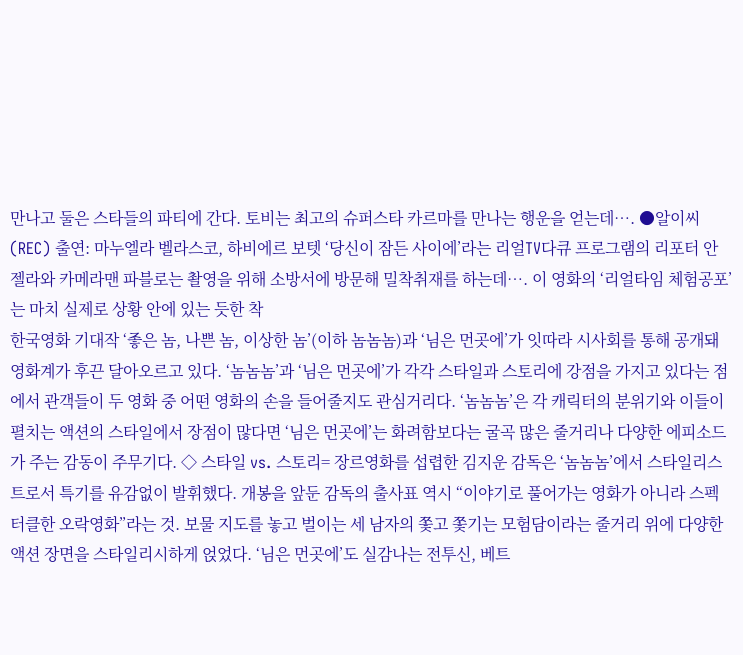만나고 둘은 스타들의 파티에 간다. 토비는 최고의 슈퍼스타 카르마를 만나는 행운을 얻는데…. ●알이씨(REC) 출연: 마누엘라 벨라스코, 하비에르 보텟 ‘당신이 잠든 사이에’라는 리얼TV다큐 프로그램의 리포터 안젤라와 카메라맨 파블로는 촬영을 위해 소방서에 방문해 밀착취재를 하는데…. 이 영화의 ‘리얼타임 체험공포’는 마치 실제로 상황 안에 있는 듯한 착
한국영화 기대작 ‘좋은 놈, 나쁜 놈, 이상한 놈’(이하 놈놈놈)과 ‘님은 먼곳에’가 잇따라 시사회를 통해 공개돼 영화계가 후끈 달아오르고 있다. ‘놈놈놈’과 ‘님은 먼곳에’가 각각 스타일과 스토리에 강점을 가지고 있다는 점에서 관객들이 두 영화 중 어떤 영화의 손을 들어줄지도 관심거리다. ‘놈놈놈’은 각 캐릭터의 분위기와 이들이 펼치는 액션의 스타일에서 장점이 많다면 ‘님은 먼곳에’는 화려함보다는 굴곡 많은 줄거리나 다양한 에피소드가 주는 감동이 주무기다. ◇ 스타일 vs. 스토리= 장르영화를 섭렵한 김지운 감독은 ‘놈놈놈’에서 스타일리스트로서 특기를 유감없이 발휘했다. 개봉을 앞둔 감독의 출사표 역시 “이야기로 풀어가는 영화가 아니라 스펙터클한 오락영화”라는 것. 보물 지도를 놓고 벌이는 세 남자의 쫓고 쫓기는 모험담이라는 줄거리 위에 다양한 액션 장면을 스타일리시하게 얹었다. ‘님은 먼곳에’도 실감나는 전투신, 베트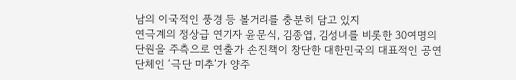남의 이국적인 풍경 등 볼거리를 충분히 담고 있지
연극계의 정상급 연기자 윤문식, 김종엽, 김성녀를 비롯한 30여명의 단원을 주측으로 연출가 손진책이 창단한 대한민국의 대표적인 공연단체인 ‘극단 미추’가 양주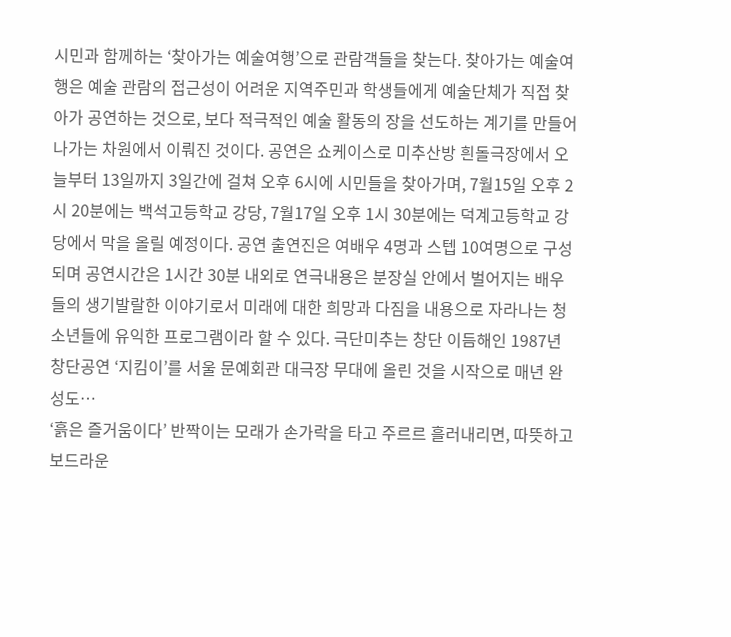시민과 함께하는 ‘찾아가는 예술여행’으로 관람객들을 찾는다. 찾아가는 예술여행은 예술 관람의 접근성이 어려운 지역주민과 학생들에게 예술단체가 직접 찾아가 공연하는 것으로, 보다 적극적인 예술 활동의 장을 선도하는 계기를 만들어 나가는 차원에서 이뤄진 것이다. 공연은 쇼케이스로 미추산방 흰돌극장에서 오늘부터 13일까지 3일간에 걸쳐 오후 6시에 시민들을 찾아가며, 7월15일 오후 2시 20분에는 백석고등학교 강당, 7월17일 오후 1시 30분에는 덕계고등학교 강당에서 막을 올릴 예정이다. 공연 출연진은 여배우 4명과 스텝 10여명으로 구성되며 공연시간은 1시간 30분 내외로 연극내용은 분장실 안에서 벌어지는 배우들의 생기발랄한 이야기로서 미래에 대한 희망과 다짐을 내용으로 자라나는 청소년들에 유익한 프로그램이라 할 수 있다. 극단미추는 창단 이듬해인 1987년 창단공연 ‘지킴이’를 서울 문예회관 대극장 무대에 올린 것을 시작으로 매년 완성도…
‘흙은 즐거움이다’ 반짝이는 모래가 손가락을 타고 주르르 흘러내리면, 따뜻하고 보드라운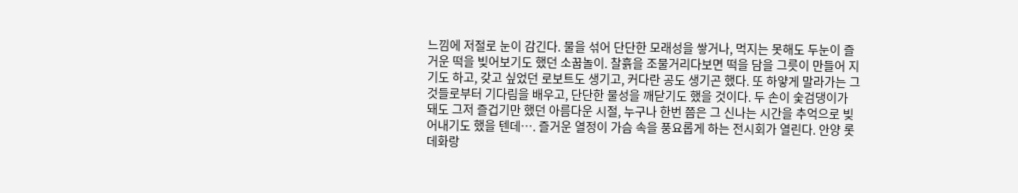느낌에 저절로 눈이 감긴다. 물을 섞어 단단한 모래성을 쌓거나, 먹지는 못해도 두눈이 즐거운 떡을 빚어보기도 했던 소꿉놀이. 찰흙을 조물거리다보면 떡을 담을 그릇이 만들어 지기도 하고, 갖고 싶었던 로보트도 생기고, 커다란 공도 생기곤 했다. 또 하얗게 말라가는 그것들로부터 기다림을 배우고, 단단한 물성을 깨닫기도 했을 것이다. 두 손이 숯검댕이가 돼도 그저 즐겁기만 했던 아름다운 시절, 누구나 한번 쯤은 그 신나는 시간을 추억으로 빚어내기도 했을 텐데…. 즐거운 열정이 가슴 속을 풍요롭게 하는 전시회가 열린다. 안양 롯데화랑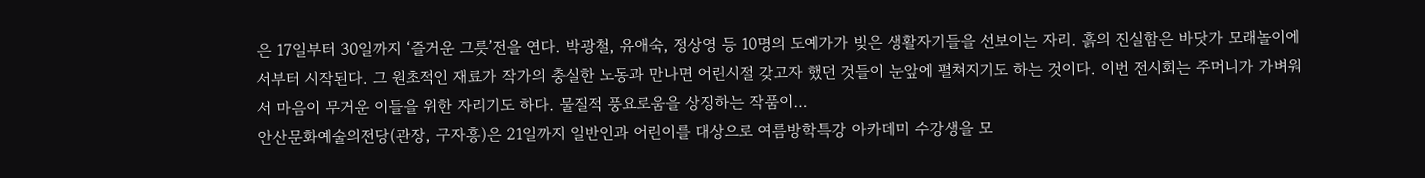은 17일부터 30일까지 ‘즐거운 그릇’전을 연다. 박광철, 유애숙, 정상영 등 10명의 도예가가 빚은 생활자기들을 선보이는 자리. 흙의 진실함은 바닷가 모래놀이에서부터 시작된다. 그 원초적인 재료가 작가의 충실한 노동과 만나면 어린시절 갖고자 했던 것들이 눈앞에 펼쳐지기도 하는 것이다. 이번 전시회는 주머니가 가벼워서 마음이 무거운 이들을 위한 자리기도 하다. 물질적 풍요로움을 상징하는 작품이…
안산문화예술의전당(관장, 구자흥)은 21일까지 일반인과 어린이를 대상으로 여름방학특강 아카데미 수강생을 모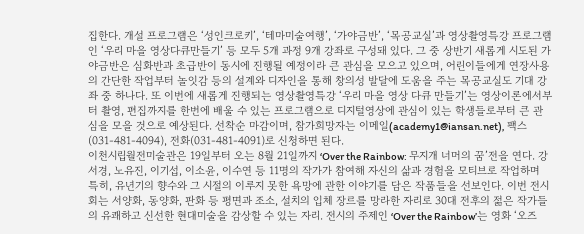집한다. 개설 프로그램은 ‘성인크로키’, ‘테마미술여행’, ‘가야금반’, ‘목공교실’과 영상촬영특강 프로그램인 ‘우리 마을 영상다큐만들기’ 등 모두 5개 과정 9개 강좌로 구성돼 있다. 그 중 상반기 새롭게 시도된 가야금반은 심화반과 초급반이 동시에 진행될 예정이라 큰 관심을 모으고 있으며, 어린이들에게 연장사용의 간단한 작업부터 놀잇감 등의 설계와 디자인을 통해 창의성 발달에 도움을 주는 목공교실도 기대 강좌 중 하나다. 또 이번에 새롭게 진행되는 영상촬영특강 ‘우리 마을 영상 다큐 만들기’는 영상이론에서부터 촬영, 편집까지를 한번에 배울 수 있는 프로그램으로 디지털영상에 관심이 있는 학생들로부터 큰 관심을 모을 것으로 예상된다. 선착순 마감이며, 참가희망자는 이메일(academy1@iansan.net), 팩스(031-481-4094), 전화(031-481-4091)로 신청하면 된다.
이천시립월전미술관은 19일부터 오는 8월 21일까지 ‘Over the Rainbow: 무지개 너머의 꿈’전을 연다. 강서경, 노유진, 이기섭, 이소윤, 이수연 등 11명의 작가가 참여해 자신의 삶과 경험을 모티브로 작업하며 특히, 유년기의 향수와 그 시절의 이루지 못한 욕망에 관한 이야기를 담은 작품들을 선보인다. 이번 전시회는 서양화, 동양화, 판화 등 평면과 조소, 설치의 입체 장르를 망라한 자리로 30대 전후의 젊은 작가들의 유쾌하고 신선한 현대미술을 감상할 수 있는 자리. 전시의 주제인 ‘Over the Rainbow’는 영화 ‘오즈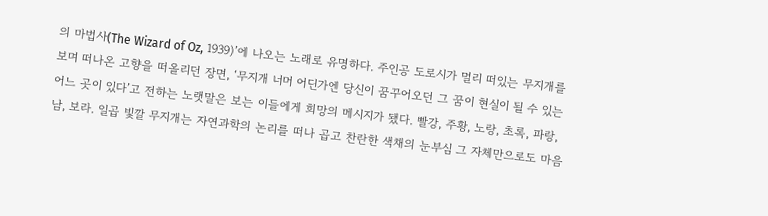의 마법사(The Wizard of Oz, 1939)’에 나오는 노래로 유명하다. 주인공 도로시가 멀리 떠있는 무지개를 보며 떠나온 고향을 떠올리던 장면, ‘무지개 너머 어딘가엔 당신이 꿈꾸어오던 그 꿈이 현실이 될 수 있는 어느 곳이 있다’고 전하는 노랫말은 보는 이들에게 희망의 메시지가 됐다. 빨강, 주황, 노랑, 초록, 파랑, 남, 보라. 일곱 빛깔 무지개는 자연과학의 논리를 떠나 곱고 찬란한 색채의 눈부심 그 자체만으로도 마음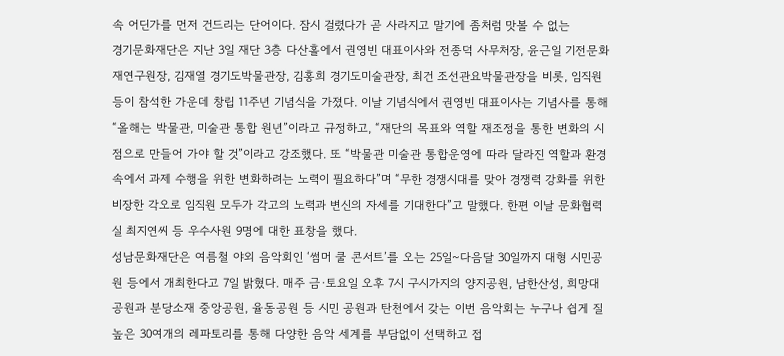속 어딘가를 먼저 건드리는 단어이다. 잠시 걸렸다가 곧 사라지고 말기에 좀처럼 맛볼 수 없는
경기문화재단은 지난 3일 재단 3층 다산홀에서 권영빈 대표이사와 전종덕 사무처장, 윤근일 기전문화재연구원장, 김재열 경기도박물관장, 김홍희 경기도미술관장, 최건 조선관요박물관장을 비롯, 임직원 등이 참석한 가운데 창립 11주년 기념식을 가졌다. 이날 기념식에서 권영빈 대표이사는 기념사를 통해 “올해는 박물관, 미술관 통합 원년”이라고 규정하고, “재단의 목표와 역할 재조정을 통한 변화의 시점으로 만들어 가야 할 것”이라고 강조했다. 또 “박물관 미술관 통합운영에 따라 달라진 역할과 환경속에서 과제 수행을 위한 변화하려는 노력이 필요하다”며 “무한 경쟁시대를 맞아 경쟁력 강화를 위한 비장한 각오로 임직원 모두가 각고의 노력과 변신의 자세를 기대한다”고 말했다. 한편 이날 문화협력실 최지연씨 등 우수사원 9명에 대한 표창을 했다.
성남문화재단은 여름철 야외 음악회인 ‘썸머 쿨 콘서트’를 오는 25일~다음달 30일까지 대형 시민공원 등에서 개최한다고 7일 밝혔다. 매주 금·토요일 오후 7시 구시가지의 양지공원, 남한산성, 희망대공원과 분당소재 중앙공원, 율동공원 등 시민 공원과 탄천에서 갖는 이번 음악회는 누구나 쉽게 질높은 30여개의 레파토리를 통해 다양한 음악 세계를 부담없이 선택하고 접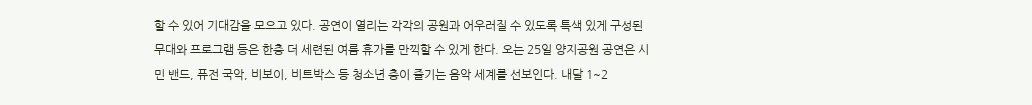할 수 있어 기대감을 모으고 있다. 공연이 열리는 각각의 공원과 어우러질 수 있도록 특색 있게 구성된 무대와 프로그램 등은 한층 더 세련된 여름 휴가를 만끽할 수 있게 한다. 오는 25일 양지공원 공연은 시민 밴드, 퓨전 국악, 비보이, 비트박스 등 청소년 층이 즐기는 음악 세계를 선보인다. 내달 1~2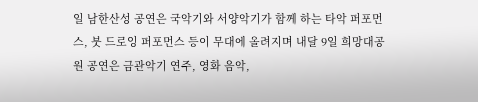일 남한산성 공연은 국악기와 서양악기가 함께 하는 타악 퍼포먼스, 붓 드로잉 퍼포먼스 등이 무대에 올려지며 내달 9일 희망대공원 공연은 금관악기 연주, 영화 음악,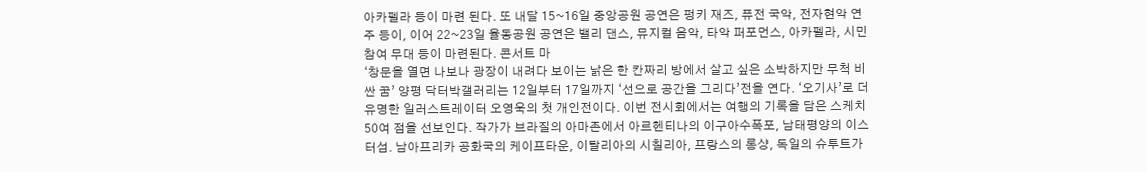아카펠라 등이 마련 된다. 또 내달 15~16일 중앙공원 공연은 펑키 재즈, 퓨전 국악, 전자현악 연주 등이, 이어 22~23일 율동공원 공연은 밸리 댄스, 뮤지컬 음악, 타악 퍼포먼스, 아카펠라, 시민 참여 무대 등이 마련된다. 콘서트 마
‘창문을 열면 나보나 광장이 내려다 보이는 낡은 한 칸짜리 방에서 살고 싶은 소박하지만 무척 비싼 꿈’ 양평 닥터박갤러리는 12일부터 17일까지 ‘선으로 공간을 그리다’전을 연다. ‘오기사’로 더 유명한 일러스트레이터 오영욱의 첫 개인전이다. 이번 전시회에서는 여행의 기록을 담은 스케치 50여 점을 선보인다. 작가가 브라질의 아마존에서 아르헨티나의 이구아수폭포, 남태평양의 이스터섬. 남아프리카 공화국의 케이프타운, 이탈리아의 시칠리아, 프랑스의 롱샹, 독일의 슈투트가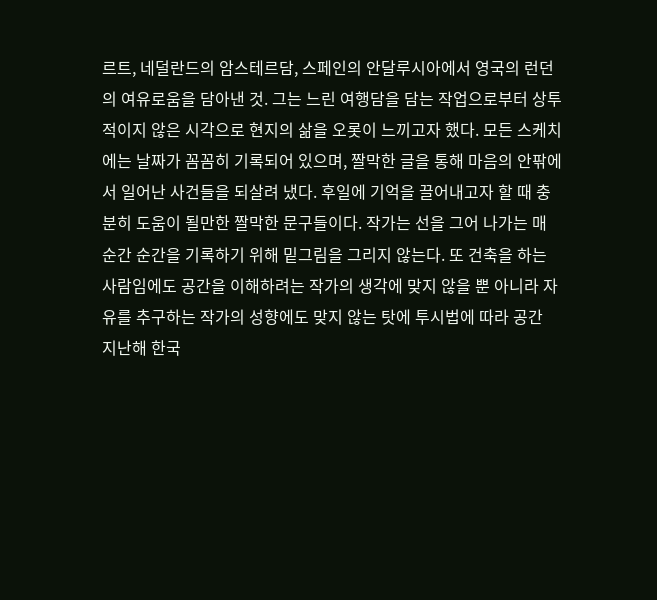르트, 네덜란드의 암스테르담, 스페인의 안달루시아에서 영국의 런던의 여유로움을 담아낸 것. 그는 느린 여행담을 담는 작업으로부터 상투적이지 않은 시각으로 현지의 삶을 오롯이 느끼고자 했다. 모든 스케치에는 날짜가 꼼꼼히 기록되어 있으며, 짤막한 글을 통해 마음의 안팎에서 일어난 사건들을 되살려 냈다. 후일에 기억을 끌어내고자 할 때 충분히 도움이 될만한 짤막한 문구들이다. 작가는 선을 그어 나가는 매 순간 순간을 기록하기 위해 밑그림을 그리지 않는다. 또 건축을 하는 사람임에도 공간을 이해하려는 작가의 생각에 맞지 않을 뿐 아니라 자유를 추구하는 작가의 성향에도 맞지 않는 탓에 투시법에 따라 공간
지난해 한국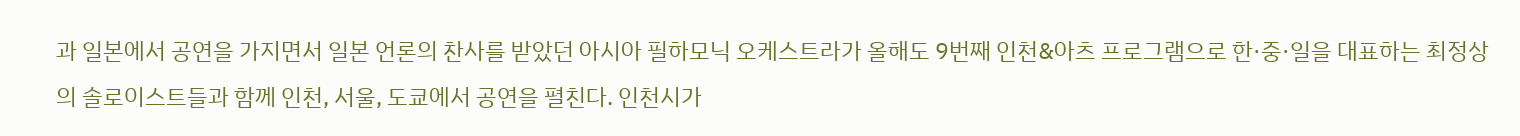과 일본에서 공연을 가지면서 일본 언론의 찬사를 받았던 아시아 필하모닉 오케스트라가 올해도 9번째 인천&아츠 프로그램으로 한·중·일을 대표하는 최정상의 솔로이스트들과 함께 인천, 서울, 도쿄에서 공연을 펼친다. 인천시가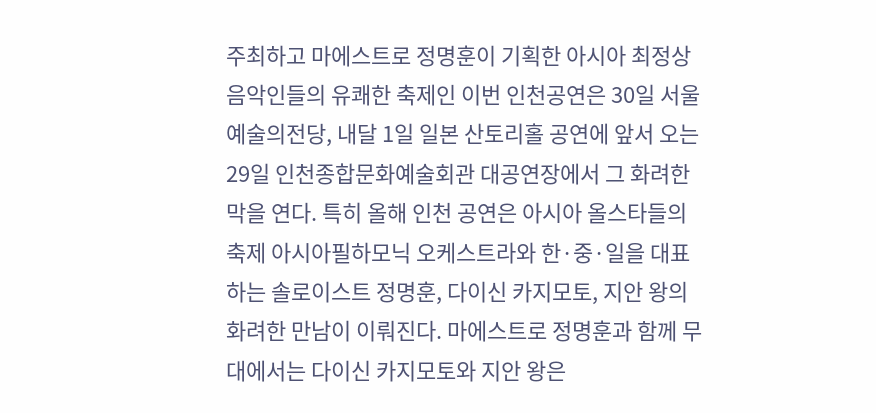주최하고 마에스트로 정명훈이 기획한 아시아 최정상 음악인들의 유쾌한 축제인 이번 인천공연은 30일 서울 예술의전당, 내달 1일 일본 산토리홀 공연에 앞서 오는 29일 인천종합문화예술회관 대공연장에서 그 화려한 막을 연다. 특히 올해 인천 공연은 아시아 올스타들의 축제 아시아필하모닉 오케스트라와 한·중·일을 대표하는 솔로이스트 정명훈, 다이신 카지모토, 지안 왕의 화려한 만남이 이뤄진다. 마에스트로 정명훈과 함께 무대에서는 다이신 카지모토와 지안 왕은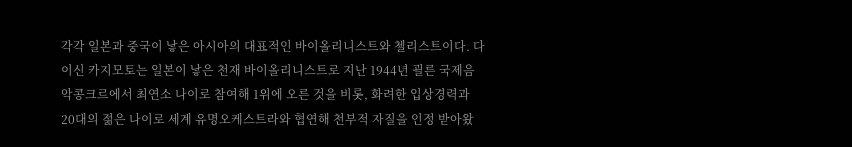각각 일본과 중국이 낳은 아시아의 대표적인 바이올리니스트와 첼리스트이다. 다이신 카지모토는 일본이 낳은 천재 바이올리니스트로 지난 1944년 괼른 국제음악콩크르에서 최연소 나이로 참여해 1위에 오른 것을 비롯, 화려한 입상경력과 20대의 젊은 나이로 세계 유명오케스트라와 협연해 천부적 자질을 인정 받아왔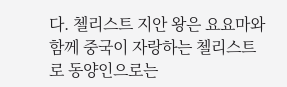다. 첼리스트 지안 왕은 요요마와 함께 중국이 자랑하는 첼리스트로 동양인으로는